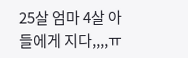25살 엄마 4살 아들에게 지다,,,,ㅠ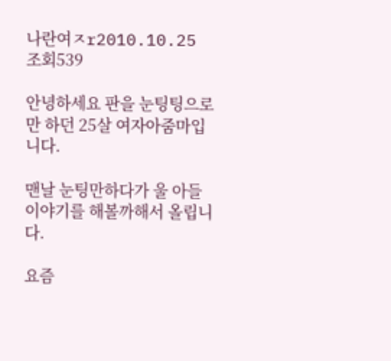나란여ㅈr2010.10.25
조회539

안녕하세요 판을 눈팅팅으로만 하던 25살 여자아줌마입니다.

맨날 눈팅만하다가 울 아들 이야기를 해볼까해서 올립니다.

요즘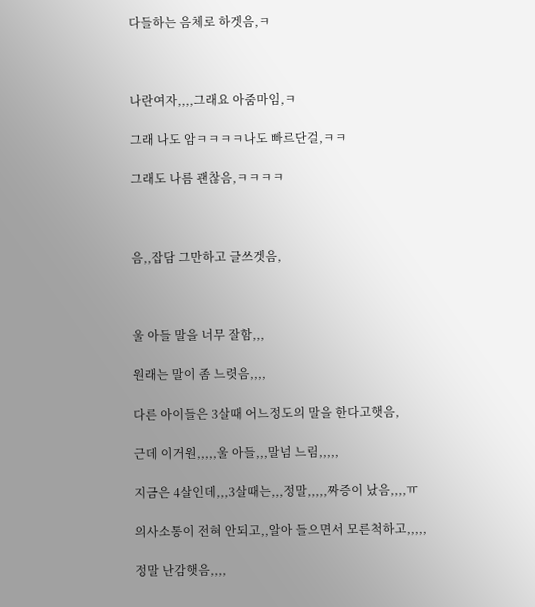다들하는 음체로 하겟음,ㅋ



나란여자,,,,그래요 아줌마임,ㅋ

그래 나도 암ㅋㅋㅋㅋ나도 빠르단걸,ㅋㅋ

그래도 나름 괜찮음,ㅋㅋㅋㅋ



음,,잡담 그만하고 글쓰겟음,



울 아들 말을 너무 잘함,,,

원래는 말이 좀 느렷음,,,,

다른 아이들은 3살때 어느정도의 말을 한다고햇음,

근데 이거원,,,,,울 아들,,,말넘 느림,,,,,

지금은 4살인데,,,3살때는,,,정말,,,,,짜증이 났음,,,,ㅠ

의사소통이 전혀 안되고,,알아 들으면서 모른척하고,,,,,

정말 난감햇음,,,,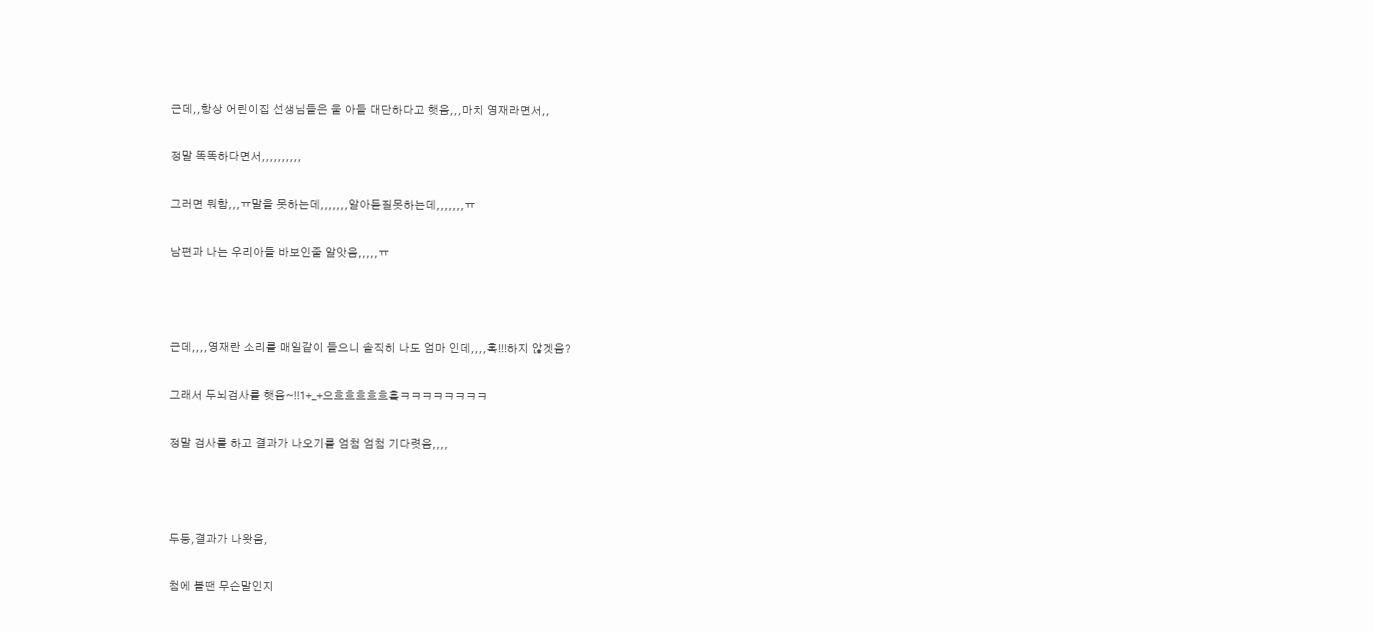근데,,항상 어린이집 선생님들은 울 아들 대단하다고 햇음,,,마치 영재라면서,,

정말 똑똑하다면서,,,,,,,,,,

그러면 뭐함,,,ㅠ말을 못하는데,,,,,,,알아듣질못하는데,,,,,,,ㅠ

남편과 나는 우리아들 바보인줄 알앗음,,,,,ㅠ



근데,,,,영재란 소리를 매일같이 들으니 솔직히 나도 엄마 인데,,,,혹!!!하지 않겟음?

그래서 두뇌검사를 햇음~!!1+_+으흐흐흐흐흐흨ㅋㅋㅋㅋㅋㅋㅋㅋ

정말 검사를 하고 결과가 나오기를 엄첨 엄첨 기다렷음,,,,



두둥,결과가 나왓음,

첨에 볼땐 무슨말인지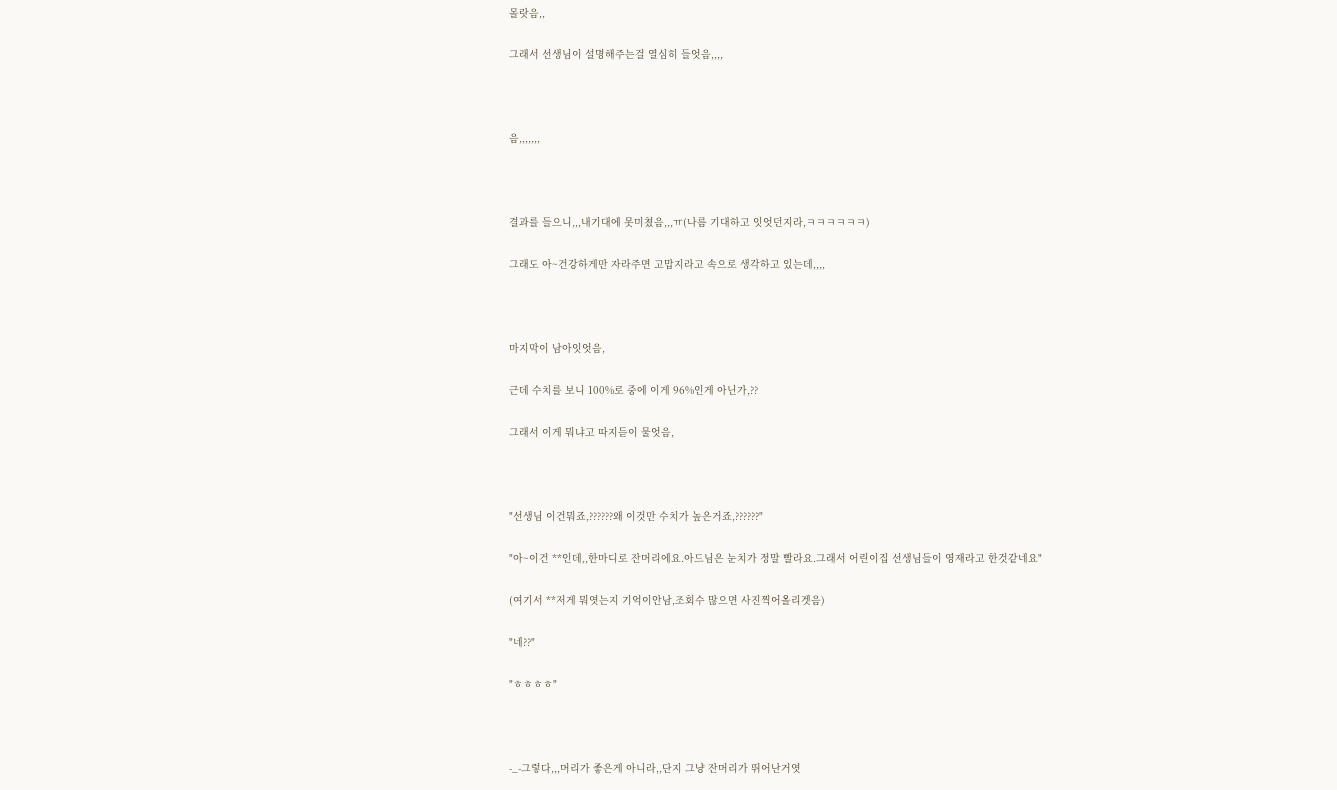몰랏음,,

그래서 선생님이 설명해주는걸 열심히 들엇음,,,,



음,,,,,,,



결과를 들으니,,,내기대에 못미쳤음,,,ㅠ(나름 기대하고 잇엇던지라,ㅋㅋㅋㅋㅋㅋ)

그래도 아~건강하게만 자라주면 고맙지라고 속으로 생각하고 있는데,,,,



마지막이 남아잇엇음,

근데 수치를 보니 100%로 중에 이게 96%인게 아닌가,??

그래서 이게 뭐냐고 따지듣이 물엇음,



"선생님 이건뭐죠,??????왜 이것만 수치가 높은거죠,??????"

"아~이건 **인데,,한마디로 잔머리에요.아드님은 눈치가 정말 빨라요.그래서 어린이집 선생님들이 영재라고 한것같네요"

(여기서 **저게 뭐엿는지 기억이안남,조회수 많으면 사진찍어올리겟음)

"네??"

"ㅎㅎㅎㅎ"



-_-그렇다,,,머리가 좋은게 아니라,,단지 그냥 잔머리가 뛰어난거엿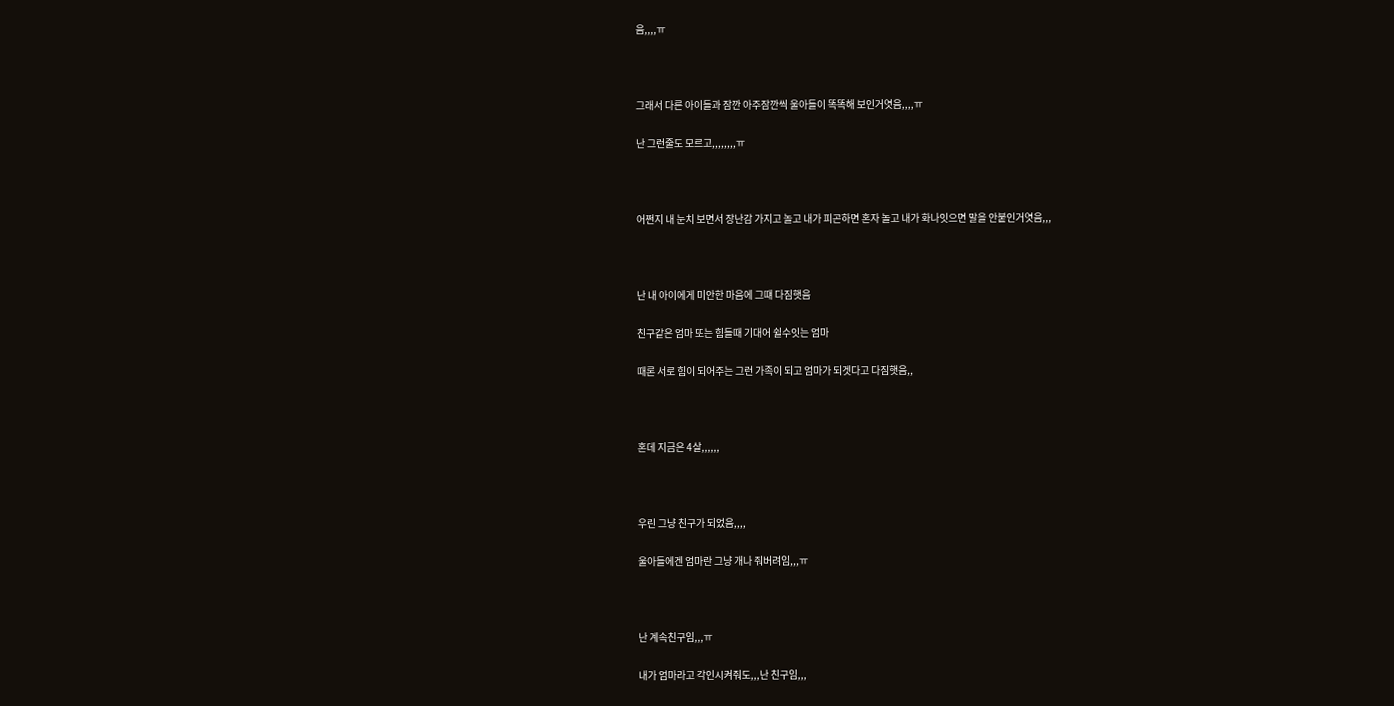음,,,,ㅠ



그래서 다른 아이들과 잠깐 아주잠깐씩 울아들이 똑똑해 보인거엿음,,,,ㅠ

난 그런줄도 모르고,,,,,,,,ㅠ



어쩐지 내 눈치 보면서 장난감 가지고 놀고 내가 피곤하면 혼자 놀고 내가 화나잇으면 말을 안붙인거엿음,,,



난 내 아이에게 미안한 마음에 그떄 다짐햇음

친구같은 엄마 또는 힘들때 기대어 쉴수잇는 엄마

때론 서로 힘이 되어주는 그런 가족이 되고 엄마가 되겟다고 다짐햇음,,



혼데 지금은 4살,,,,,,



우린 그냥 친구가 되었음,,,,

울아들에겐 엄마란 그냥 개나 줘버려임,,,ㅠ



난 계속친구임,,,ㅠ

내가 엄마라고 각인시켜줘도,,,난 친구임,,,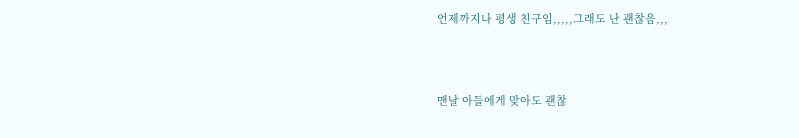언제까지나 평생 친구임,,,,,그래도 난 괜찮음,,,



맨날 아들에게 맞아도 괜찮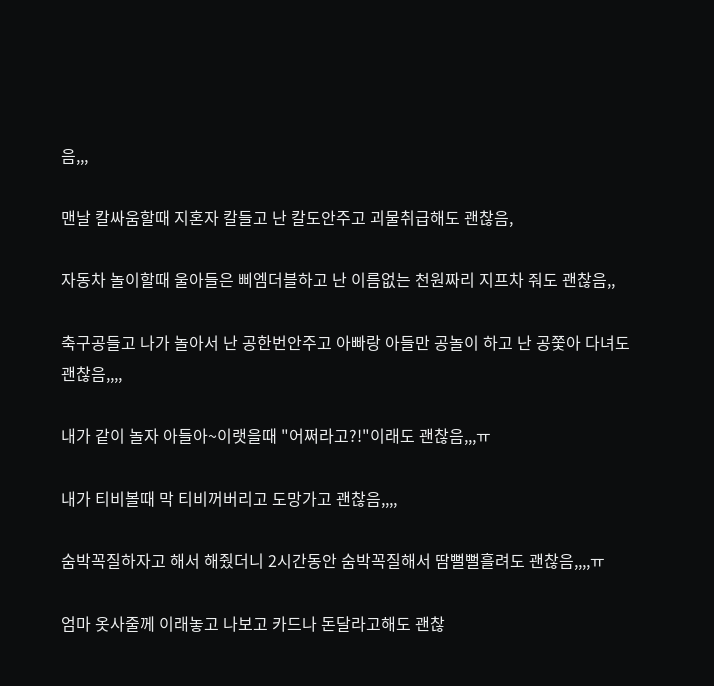음,,,

맨날 칼싸움할때 지혼자 칼들고 난 칼도안주고 괴물취급해도 괜찮음,

자동차 놀이할때 울아들은 삐엠더블하고 난 이름없는 천원짜리 지프차 줘도 괜찮음,,

축구공들고 나가 놀아서 난 공한번안주고 아빠랑 아들만 공놀이 하고 난 공쫓아 다녀도 괜찮음,,,,

내가 같이 놀자 아들아~이랫을때 "어쩌라고?!"이래도 괜찮음,,,ㅠ

내가 티비볼때 막 티비꺼버리고 도망가고 괜찮음,,,,

숨박꼭질하자고 해서 해줬더니 2시간동안 숨박꼭질해서 땀뻘뻘흘려도 괜찮음,,,,ㅠ

엄마 옷사줄께 이래놓고 나보고 카드나 돈달라고해도 괜찮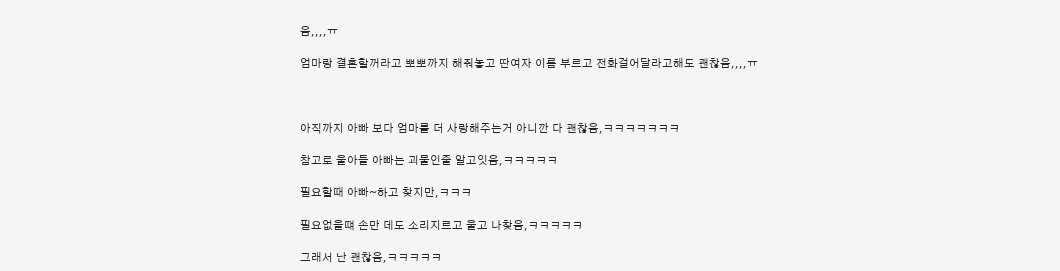음,,,,ㅠ

엄마랑 결혼할꺼라고 뽀뽀까지 해줘놓고 딴여자 이름 부르고 전화걸어달라고해도 괜찮음,,,,ㅠ



아직까지 아빠 보다 엄마를 더 사랑해주는거 아니깐 다 괜찮음,ㅋㅋㅋㅋㅋㅋㅋ

참고로 울아들 아빠는 괴물인줄 알고잇음,ㅋㅋㅋㅋㅋ

필요할때 아빠~하고 찾지만,ㅋㅋㅋ

필요없을떄 손만 데도 소리지르고 울고 나찾음,ㅋㅋㅋㅋㅋ

그래서 난 괜찮음,ㅋㅋㅋㅋㅋ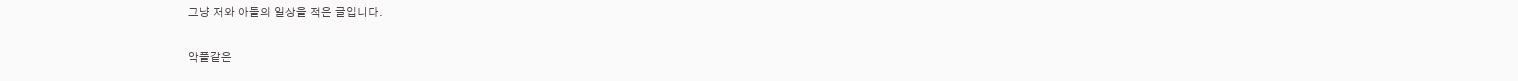그냥 저와 아들의 일상을 적은 글입니다.

악플같은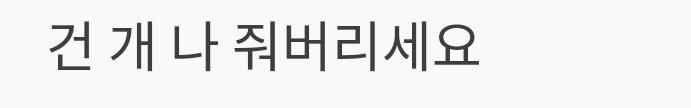건 개 나 줘버리세요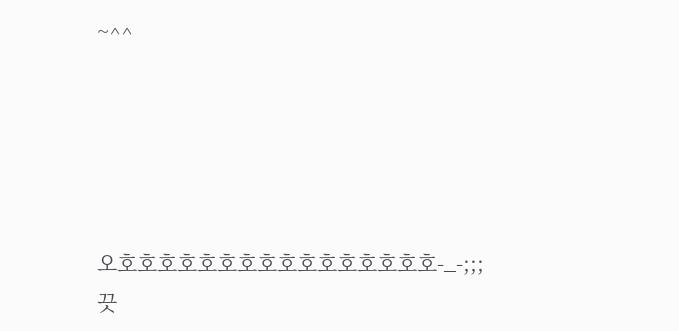~^^





오호호호호호호호호호호호호호호호호-_-;;;끗